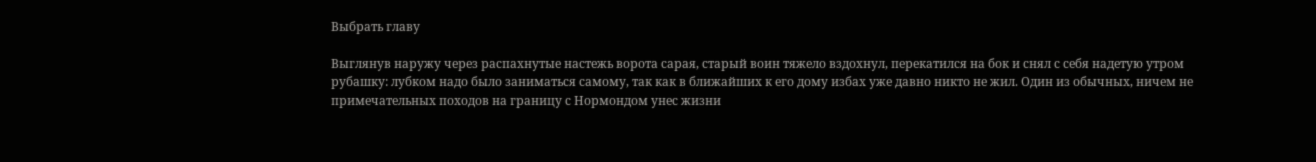Выбрать главу

Выглянув наружу через распахнутые настежь ворота сарая, старый воин тяжело вздохнул, перекатился на бок и снял с себя надетую утром рубашку: лубком надо было заниматься самому, так как в ближайших к его дому избах уже давно никто не жил. Один из обычных, ничем не примечательных походов на границу с Нормондом унес жизни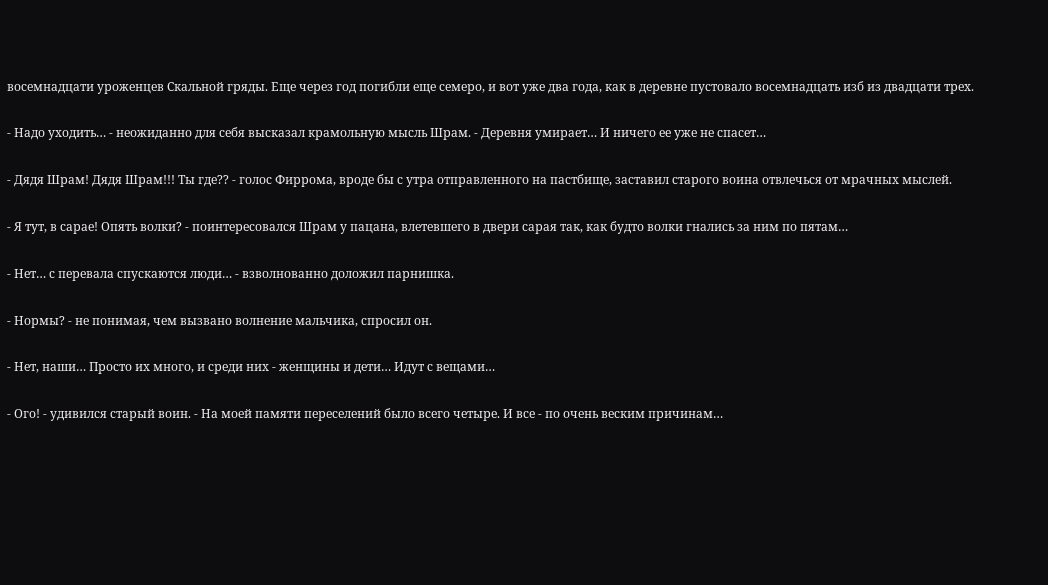восемнадцати уроженцев Скальной гряды. Еще через год погибли еще семеро, и вот уже два года, как в деревне пустовало восемнадцать изб из двадцати трех.

- Надо уходить… - неожиданно для себя высказал крамольную мысль Шрам. - Деревня умирает… И ничего ее уже не спасет…

- Дядя Шрам! Дядя Шрам!!! Ты где?? - голос Фиррома, вроде бы с утра отправленного на пастбище, заставил старого воина отвлечься от мрачных мыслей.

- Я тут, в сарае! Опять волки? - поинтересовался Шрам у пацана, влетевшего в двери сарая так, как будто волки гнались за ним по пятам…

- Нет… с перевала спускаются люди… - взволнованно доложил парнишка.

- Нормы? - не понимая, чем вызвано волнение мальчика, спросил он.

- Нет, наши… Просто их много, и среди них - женщины и дети… Идут с вещами…

- Ого! - удивился старый воин. - На моей памяти переселений было всего четыре. И все - по очень веским причинам…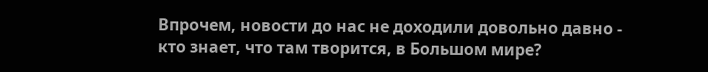Впрочем, новости до нас не доходили довольно давно - кто знает, что там творится, в Большом мире?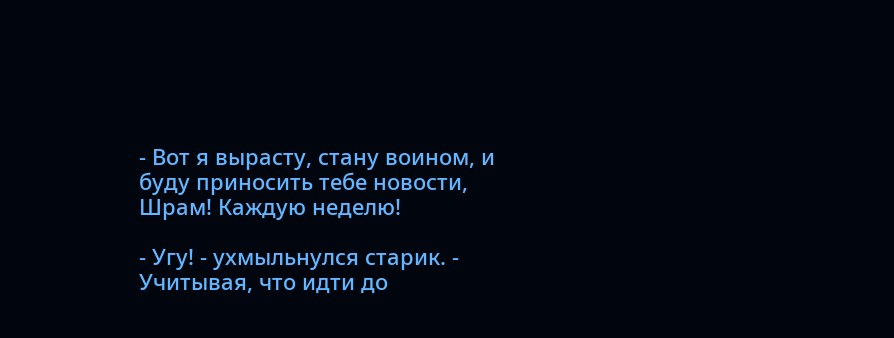- Вот я вырасту, стану воином, и буду приносить тебе новости, Шрам! Каждую неделю!

- Угу! - ухмыльнулся старик. - Учитывая, что идти до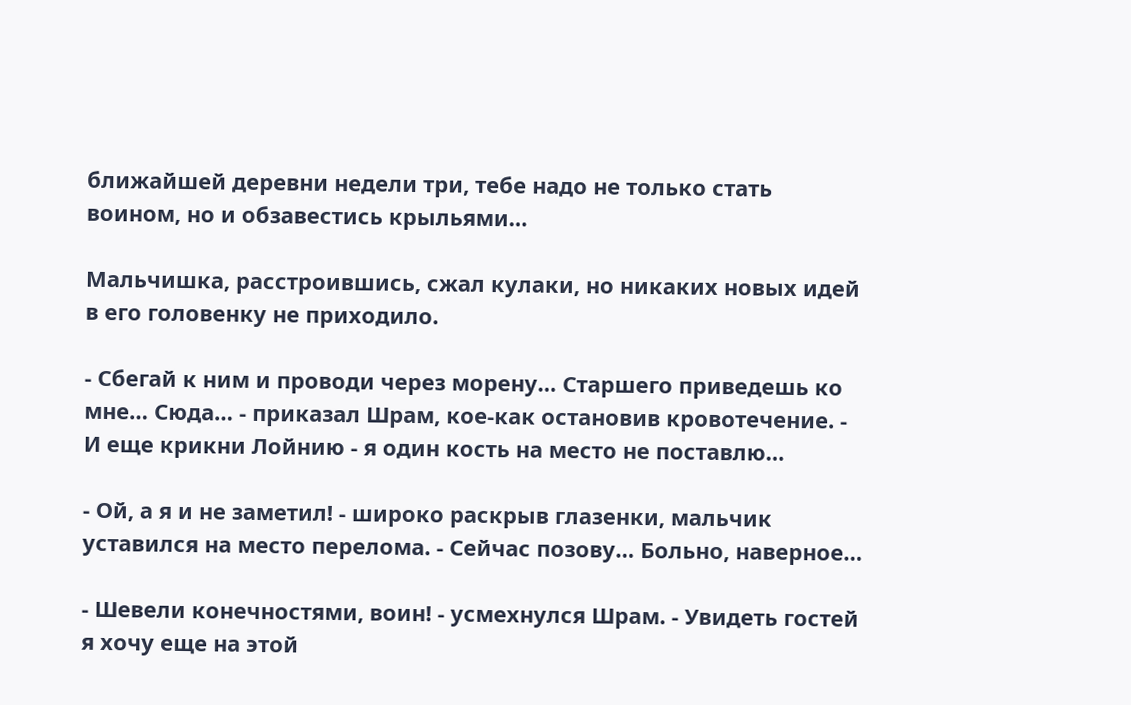ближайшей деревни недели три, тебе надо не только стать воином, но и обзавестись крыльями…

Мальчишка, расстроившись, сжал кулаки, но никаких новых идей в его головенку не приходило.

- Сбегай к ним и проводи через морену… Старшего приведешь ко мне… Сюда… - приказал Шрам, кое-как остановив кровотечение. - И еще крикни Лойнию - я один кость на место не поставлю…

- Ой, а я и не заметил! - широко раскрыв глазенки, мальчик уставился на место перелома. - Сейчас позову… Больно, наверное…

- Шевели конечностями, воин! - усмехнулся Шрам. - Увидеть гостей я хочу еще на этой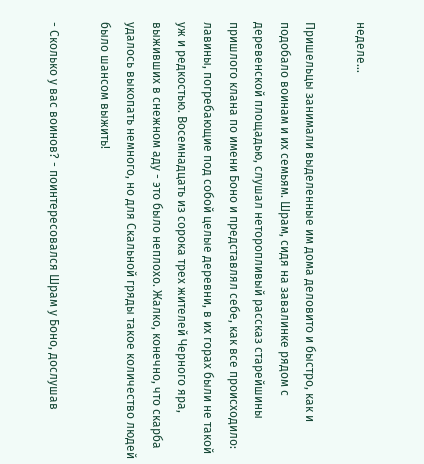неделе…

Пришельцы занимали выделенные им дома деловито и быстро, как и подобало воинам и их семьям. Шрам, сидя на завалинке рядом с деревенской площадью, слушал неторопливый рассказ старейшины пришлого клана по имени Боно и представлял себе, как все происходило: лавины, погребающие под собой целые деревни, в их горах были не такой уж и редкостью. Восемнадцать из сорока трех жителей Черного яра, выживших в снежном аду - это было неплохо. Жалко, конечно, что скарба удалось выкопать немного, но для Скальной гряды такое количество людей было шансом выжить!

- Сколько у вас воинов? - поинтересовался Шрам у Боно, дослушав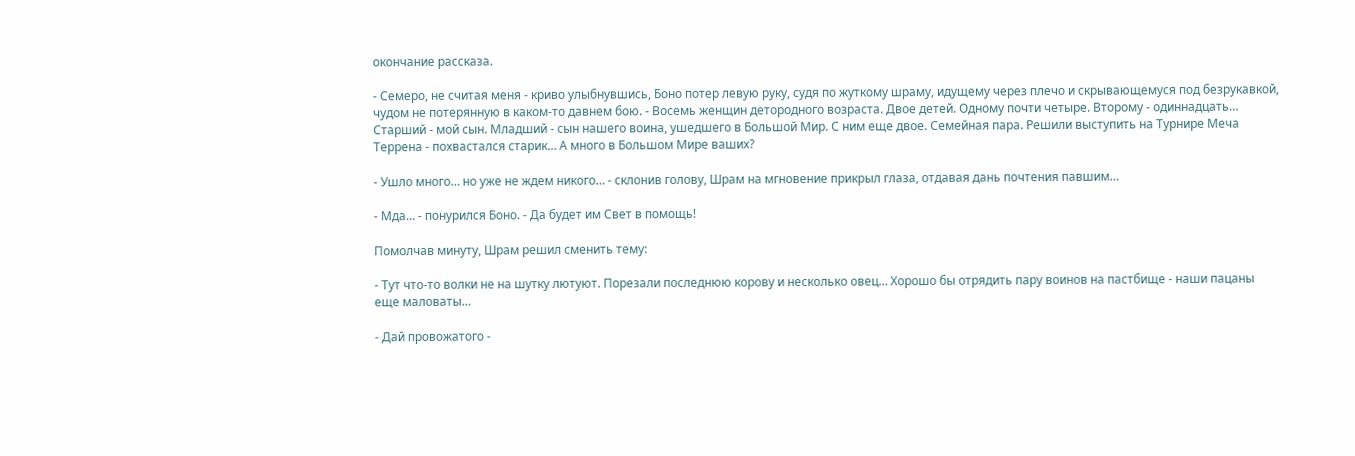окончание рассказа.

- Семеро, не считая меня - криво улыбнувшись, Боно потер левую руку, судя по жуткому шраму, идущему через плечо и скрывающемуся под безрукавкой, чудом не потерянную в каком-то давнем бою. - Восемь женщин детородного возраста. Двое детей. Одному почти четыре. Второму - одиннадцать… Старший - мой сын. Младший - сын нашего воина, ушедшего в Большой Мир. С ним еще двое. Семейная пара. Решили выступить на Турнире Меча Террена - похвастался старик… А много в Большом Мире ваших?

- Ушло много… но уже не ждем никого… - склонив голову, Шрам на мгновение прикрыл глаза, отдавая дань почтения павшим…

- Мда… - понурился Боно. - Да будет им Свет в помощь!

Помолчав минуту, Шрам решил сменить тему:

- Тут что-то волки не на шутку лютуют. Порезали последнюю корову и несколько овец… Хорошо бы отрядить пару воинов на пастбище - наши пацаны еще маловаты…

- Дай провожатого -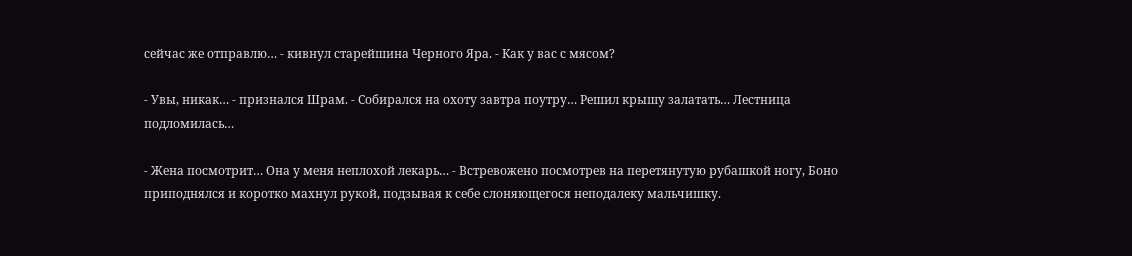сейчас же отправлю… - кивнул старейшина Черного Яра. - Как у вас с мясом?

- Увы, никак… - признался Шрам. - Собирался на охоту завтра поутру… Решил крышу залатать… Лестница подломилась…

- Жена посмотрит… Она у меня неплохой лекарь… - Встревожено посмотрев на перетянутую рубашкой ногу, Боно приподнялся и коротко махнул рукой, подзывая к себе слоняющегося неподалеку мальчишку.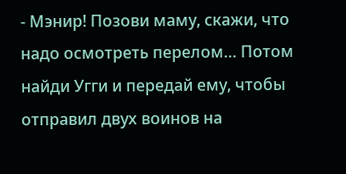- Мэнир! Позови маму, скажи, что надо осмотреть перелом… Потом найди Угги и передай ему, чтобы отправил двух воинов на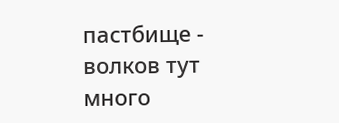пастбище - волков тут много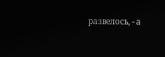развелось, - а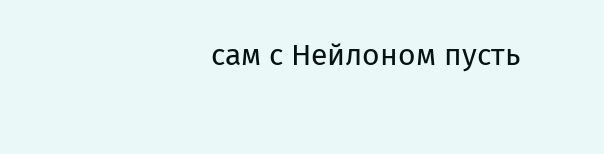сам с Нейлоном пусть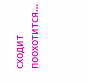сходит поохотится…